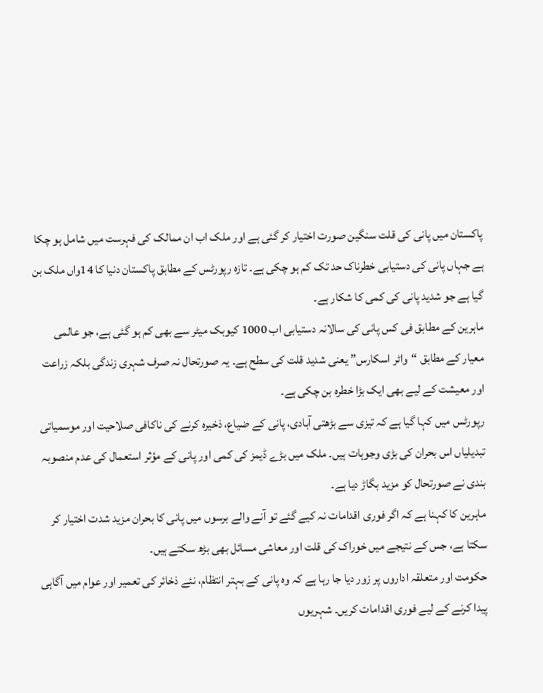پاکستان میں پانی کی قلت سنگین صورت اختیار کر گئی ہے اور ملک اب ان ممالک کی فہرست میں شامل ہو چکا ہے جہاں پانی کی دستیابی خطرناک حد تک کم ہو چکی ہے۔ تازہ رپورٹس کے مطابق پاکستان دنیا کا 14واں ملک بن گیا ہے جو شدید پانی کی کمی کا شکار ہے۔
ماہرین کے مطابق فی کس پانی کی سالانہ دستیابی اب 1000 کیوبک میٹر سے بھی کم ہو گئی ہے، جو عالمی معیار کے مطابق “واٹر اسکارس” یعنی شدید قلت کی سطح ہے۔ یہ صورتحال نہ صرف شہری زندگی بلکہ زراعت اور معیشت کے لیے بھی ایک بڑا خطرہ بن چکی ہے۔
رپورٹس میں کہا گیا ہے کہ تیزی سے بڑھتی آبادی، پانی کے ضیاع، ذخیرہ کرنے کی ناکافی صلاحیت اور موسمیاتی تبدیلیاں اس بحران کی بڑی وجوہات ہیں۔ ملک میں بڑے ڈیمز کی کمی اور پانی کے مؤثر استعمال کی عدم منصوبہ بندی نے صورتحال کو مزید بگاڑ دیا ہے۔
ماہرین کا کہنا ہے کہ اگر فوری اقدامات نہ کیے گئے تو آنے والے برسوں میں پانی کا بحران مزید شدت اختیار کر سکتا ہے، جس کے نتیجے میں خوراک کی قلت اور معاشی مسائل بھی بڑھ سکتے ہیں۔
حکومت اور متعلقہ اداروں پر زور دیا جا رہا ہے کہ وہ پانی کے بہتر انتظام، نئے ذخائر کی تعمیر اور عوام میں آگاہی پیدا کرنے کے لیے فوری اقدامات کریں۔ شہریوں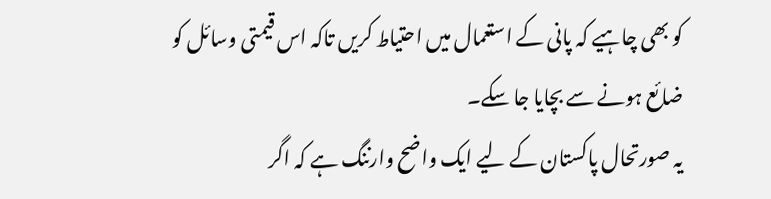کو بھی چاہیے کہ پانی کے استعمال میں احتیاط کریں تاکہ اس قیمتی وسائل کو ضائع ہونے سے بچایا جا سکے۔
یہ صورتحال پاکستان کے لیے ایک واضح وارننگ ہے کہ اگر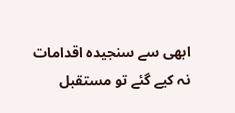ابھی سے سنجیدہ اقدامات نہ کیے گئے تو مستقبل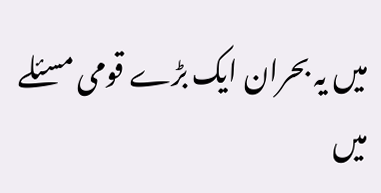میں یہ بحران ایک بڑے قومی مسئلے میں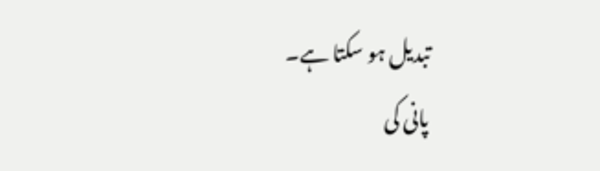تبدیل ہو سکتا ہے۔
پانی کی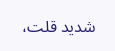شدید قلت،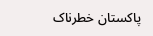پاکستان خطرناک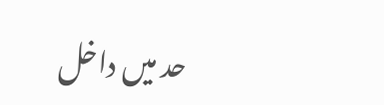حد میں داخل